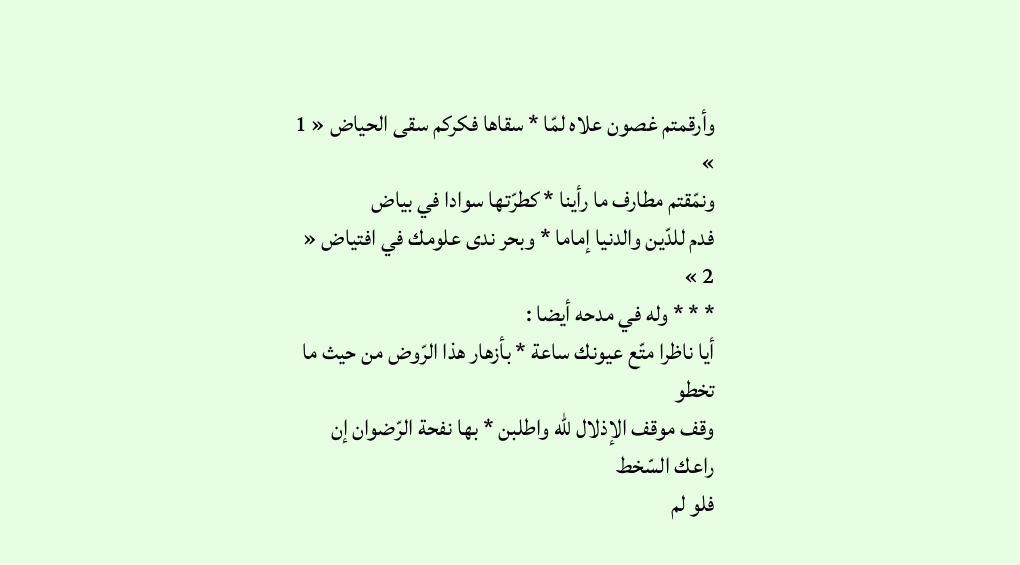وأرقمتم غصون علاه لمّا * سقاها فكركم سقى الحياض « 1 »
ونمّقتم مطارف ما رأينا * كطرّتها سوادا في بياض
فدم للدّين والدنيا إماما * وبحر ندى علومك في افتياض « 2 »
* * * وله في مدحه أيضا :
أيا ناظرا متّع عيونك ساعة * بأزهار هذا الرّوض من حيث ما تخطو
وقف موقف الإذلال للّه واطلبن * بها نفحة الرّضوان إن راعك السّخط
فلو لم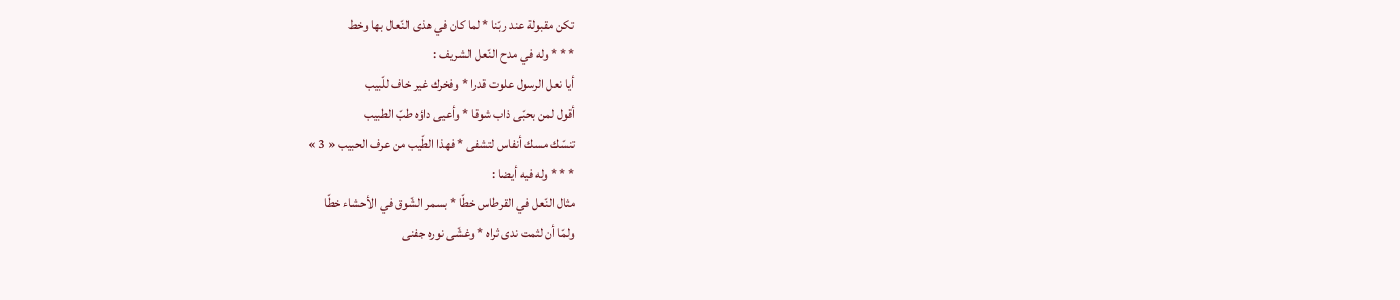تكن مقبولة عند ربّنا * لما كان في هذى النّعال بها وخط
* * * وله في مدح النّعل الشريف :
أيا نعل الرسول علوت قدرا * وفخرك غير خاف للّبيب
أقول لمن بحبّى ذاب شوقا * وأعيى داؤه طبّ الطبيب
تنسّك مسك أنفاس لتشفى * فهذا الطّيب من عرف الحبيب « 3 »
* * * وله فيه أيضا :
مثال النّعل في القرطاس خطّا * بسمر الشّوق في الأحشاء خطّا
ولمّا أن لثمت ندى ثراه * وغشّى نوره جفنى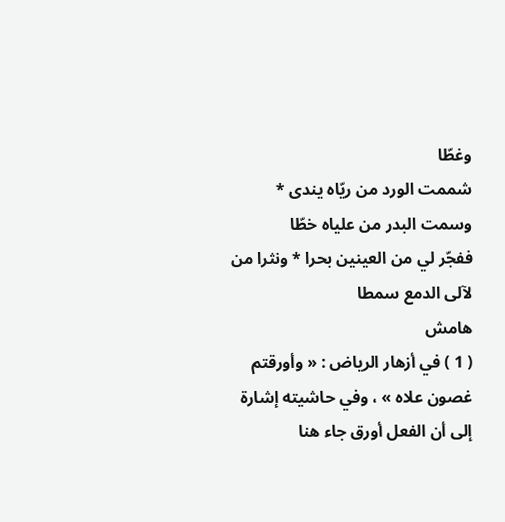وغطّا
شممت الورد من ريّاه يندى * وسمت البدر من علياه خطّا
ففجّر لي من العينين بحرا * ونثرا من لآلى الدمع سمطا
هامش
( 1 ) في أزهار الرياض : « وأورقتم غصون علاه » ، وفي حاشيته إشارة إلى أن الفعل أورق جاء هنا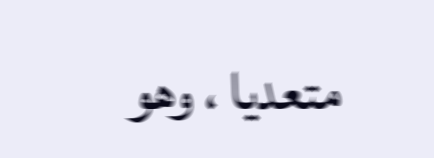متعديا ، وهو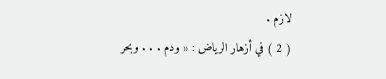لازم .
( 2 ) في أزهار الرياض : « ودم . . . وبحر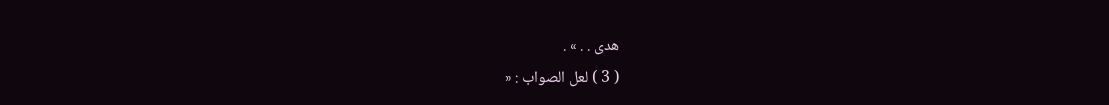هدى . . » .
( 3 ) لعل الصواب : «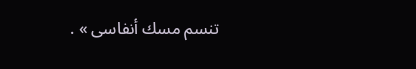تنسم مسك أنفاسى » .